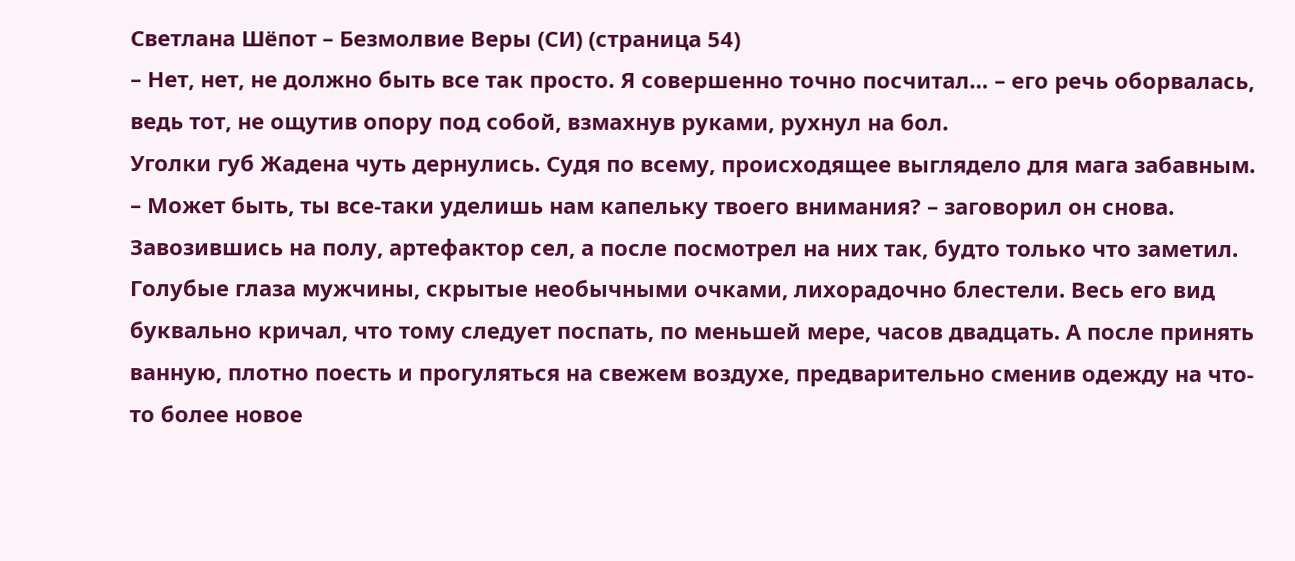Светлана Шёпот – Безмолвие Веры (СИ) (страница 54)
– Нет, нет, не должно быть все так просто. Я совершенно точно посчитал… – его речь оборвалась, ведь тот, не ощутив опору под собой, взмахнув руками, рухнул на бол.
Уголки губ Жадена чуть дернулись. Судя по всему, происходящее выглядело для мага забавным.
– Может быть, ты все-таки уделишь нам капельку твоего внимания? – заговорил он снова.
Завозившись на полу, артефактор сел, а после посмотрел на них так, будто только что заметил.
Голубые глаза мужчины, скрытые необычными очками, лихорадочно блестели. Весь его вид буквально кричал, что тому следует поспать, по меньшей мере, часов двадцать. А после принять ванную, плотно поесть и прогуляться на свежем воздухе, предварительно сменив одежду на что-то более новое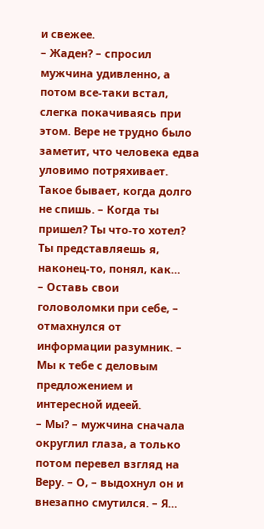и свежее.
– Жаден? – спросил мужчина удивленно, а потом все-таки встал, слегка покачиваясь при этом. Вере не трудно было заметит, что человека едва уловимо потряхивает. Такое бывает, когда долго не спишь. – Когда ты пришел? Ты что-то хотел? Ты представляешь я, наконец-то, понял, как…
– Оставь свои головоломки при себе, – отмахнулся от информации разумник. – Мы к тебе с деловым предложением и интересной идеей.
– Мы? – мужчина сначала округлил глаза, а только потом перевел взгляд на Веру. – О, – выдохнул он и внезапно смутился. – Я…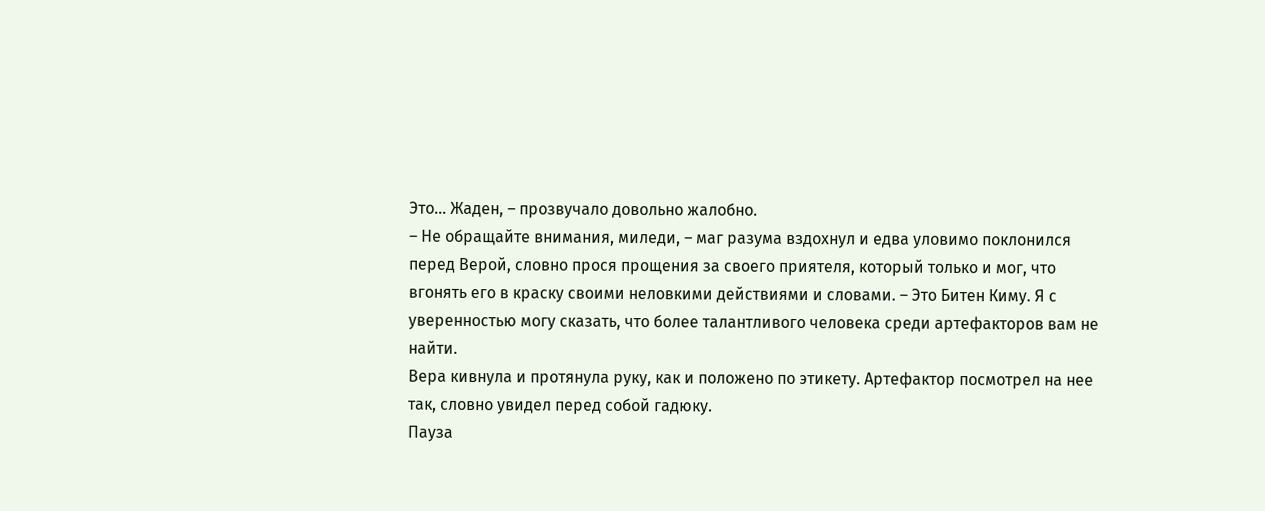Это… Жаден, – прозвучало довольно жалобно.
– Не обращайте внимания, миледи, – маг разума вздохнул и едва уловимо поклонился перед Верой, словно прося прощения за своего приятеля, который только и мог, что вгонять его в краску своими неловкими действиями и словами. – Это Битен Киму. Я с уверенностью могу сказать, что более талантливого человека среди артефакторов вам не найти.
Вера кивнула и протянула руку, как и положено по этикету. Артефактор посмотрел на нее так, словно увидел перед собой гадюку.
Пауза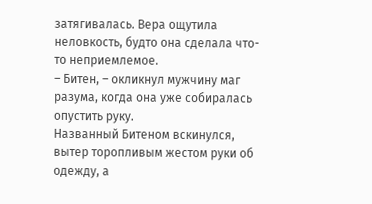затягивалась. Вера ощутила неловкость, будто она сделала что-то неприемлемое.
– Битен, – окликнул мужчину маг разума, когда она уже собиралась опустить руку.
Названный Битеном вскинулся, вытер торопливым жестом руки об одежду, а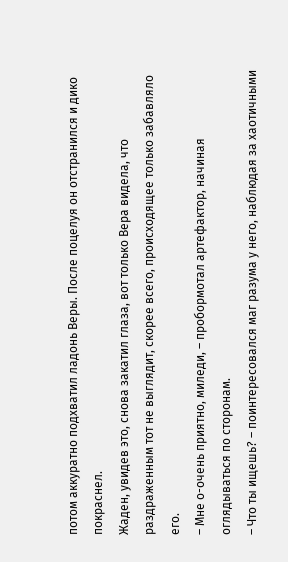потом аккуратно подхватил ладонь Веры. После поцелуя он отстранился и дико покраснел.
Жаден, увидев это, снова закатил глаза, вот только Вера видела, что раздраженным тот не выглядит, скорее всего, происходящее только забавляло его.
– Мне о-очень приятно, миледи, – пробормотал артефактор, начиная оглядываться по сторонам.
– Что ты ищешь? – поинтересовался маг разума у него, наблюдая за хаотичными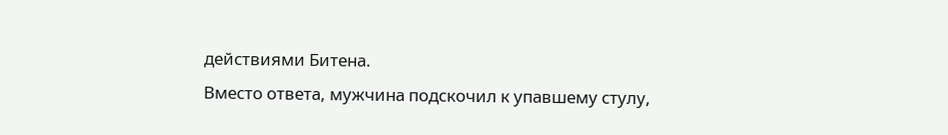действиями Битена.
Вместо ответа, мужчина подскочил к упавшему стулу,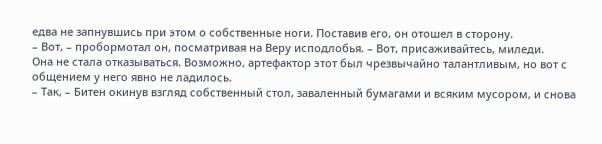едва не запнувшись при этом о собственные ноги. Поставив его, он отошел в сторону.
– Вот, – пробормотал он, посматривая на Веру исподлобья. – Вот, присаживайтесь, миледи.
Она не стала отказываться. Возможно, артефактор этот был чрезвычайно талантливым, но вот с общением у него явно не ладилось.
– Так, – Битен окинув взгляд собственный стол, заваленный бумагами и всяким мусором, и снова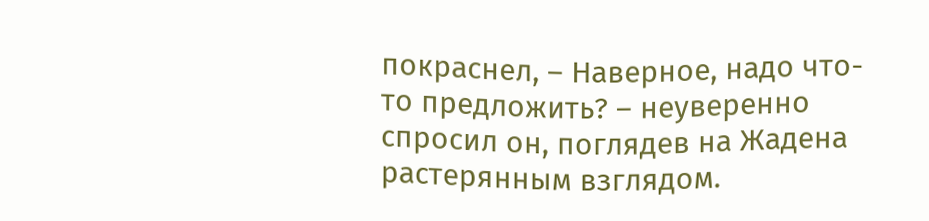покраснел, – Наверное, надо что-то предложить? – неуверенно спросил он, поглядев на Жадена растерянным взглядом.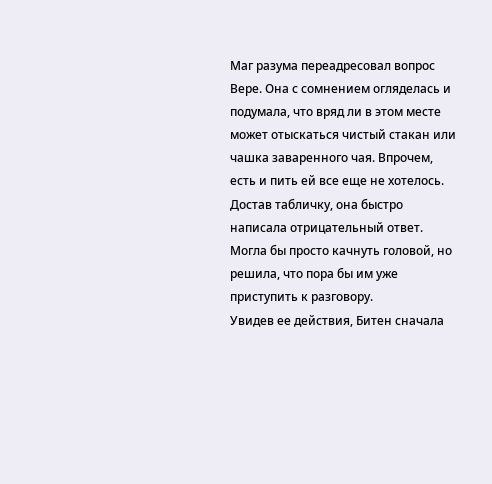Маг разума переадресовал вопрос Вере. Она с сомнением огляделась и подумала, что вряд ли в этом месте может отыскаться чистый стакан или чашка заваренного чая. Впрочем, есть и пить ей все еще не хотелось.
Достав табличку, она быстро написала отрицательный ответ. Могла бы просто качнуть головой, но решила, что пора бы им уже приступить к разговору.
Увидев ее действия, Битен сначала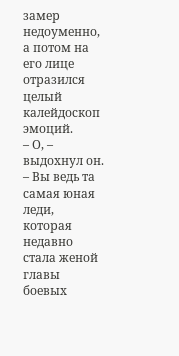замер недоуменно, а потом на его лице отразился целый калейдоскоп эмоций.
– О, – выдохнул он. – Вы ведь та самая юная леди, которая недавно стала женой главы боевых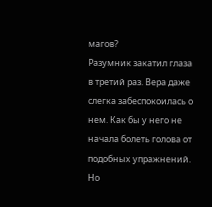магов?
Разумник закатил глаза в третий раз. Вера даже слегка забеспокоилась о нем. Как бы у него не начала болеть голова от подобных упражнений.
Но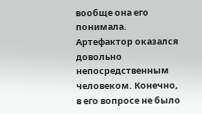вообще она его понимала. Артефактор оказался довольно непосредственным человеком. Конечно, в его вопросе не было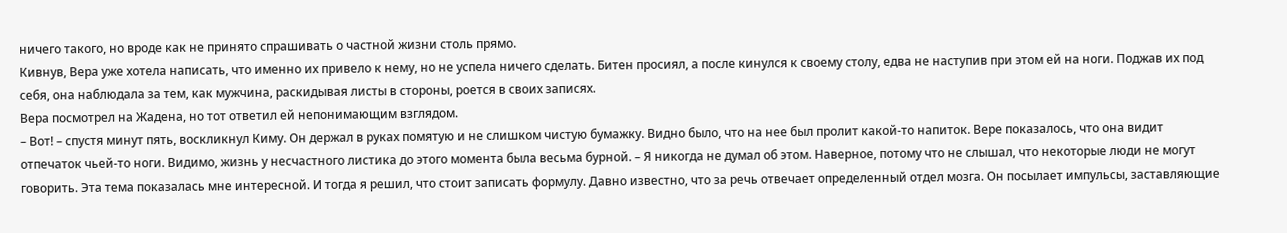ничего такого, но вроде как не принято спрашивать о частной жизни столь прямо.
Кивнув, Вера уже хотела написать, что именно их привело к нему, но не успела ничего сделать. Битен просиял, а после кинулся к своему столу, едва не наступив при этом ей на ноги. Поджав их под себя, она наблюдала за тем, как мужчина, раскидывая листы в стороны, роется в своих записях.
Вера посмотрел на Жадена, но тот ответил ей непонимающим взглядом.
– Вот! – спустя минут пять, воскликнул Киму. Он держал в руках помятую и не слишком чистую бумажку. Видно было, что на нее был пролит какой-то напиток. Вере показалось, что она видит отпечаток чьей-то ноги. Видимо, жизнь у несчастного листика до этого момента была весьма бурной. – Я никогда не думал об этом. Наверное, потому что не слышал, что некоторые люди не могут говорить. Эта тема показалась мне интересной. И тогда я решил, что стоит записать формулу. Давно известно, что за речь отвечает определенный отдел мозга. Он посылает импульсы, заставляющие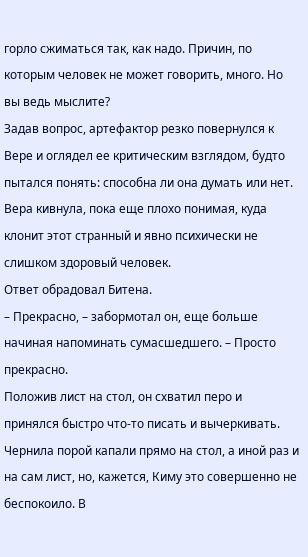горло сжиматься так, как надо. Причин, по которым человек не может говорить, много. Но вы ведь мыслите?
Задав вопрос, артефактор резко повернулся к Вере и оглядел ее критическим взглядом, будто пытался понять: способна ли она думать или нет.
Вера кивнула, пока еще плохо понимая, куда клонит этот странный и явно психически не слишком здоровый человек.
Ответ обрадовал Битена.
– Прекрасно, – забормотал он, еще больше начиная напоминать сумасшедшего. – Просто прекрасно.
Положив лист на стол, он схватил перо и принялся быстро что-то писать и вычеркивать. Чернила порой капали прямо на стол, а иной раз и на сам лист, но, кажется, Киму это совершенно не беспокоило. В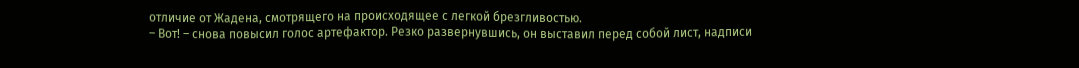отличие от Жадена, смотрящего на происходящее с легкой брезгливостью.
– Вот! – снова повысил голос артефактор. Резко развернувшись, он выставил перед собой лист, надписи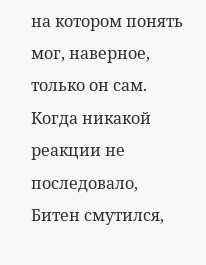на котором понять мог, наверное, только он сам.
Когда никакой реакции не последовало, Битен смутился,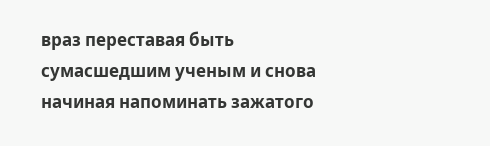враз переставая быть сумасшедшим ученым и снова начиная напоминать зажатого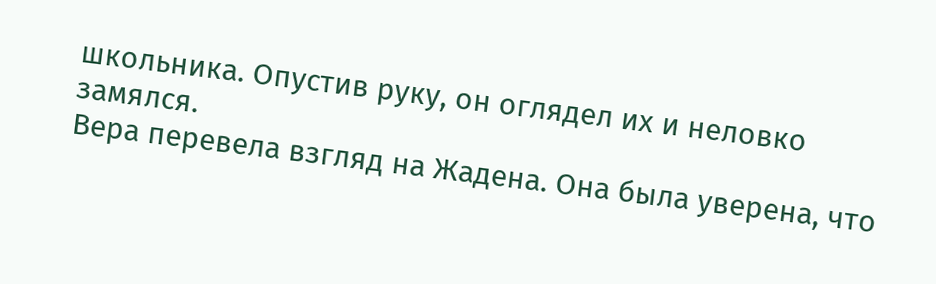школьника. Опустив руку, он оглядел их и неловко замялся.
Вера перевела взгляд на Жадена. Она была уверена, что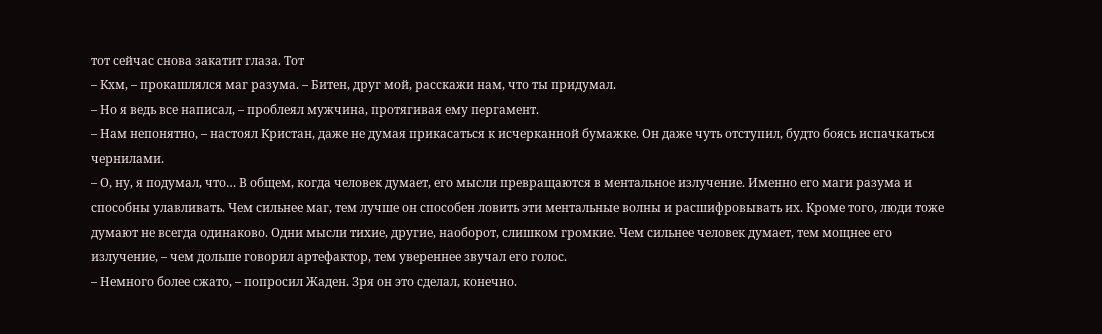тот сейчас снова закатит глаза. Тот
– Кхм, – прокашлялся маг разума. – Битен, друг мой, расскажи нам, что ты придумал.
– Но я ведь все написал, – проблеял мужчина, протягивая ему пергамент.
– Нам непонятно, – настоял Кристан, даже не думая прикасаться к исчерканной бумажке. Он даже чуть отступил, будто боясь испачкаться чернилами.
– О, ну, я подумал, что… В общем, когда человек думает, его мысли превращаются в ментальное излучение. Именно его маги разума и способны улавливать. Чем сильнее маг, тем лучше он способен ловить эти ментальные волны и расшифровывать их. Кроме того, люди тоже думают не всегда одинаково. Одни мысли тихие, другие, наоборот, слишком громкие. Чем сильнее человек думает, тем мощнее его излучение, – чем дольше говорил артефактор, тем увереннее звучал его голос.
– Немного более сжато, – попросил Жаден. Зря он это сделал, конечно.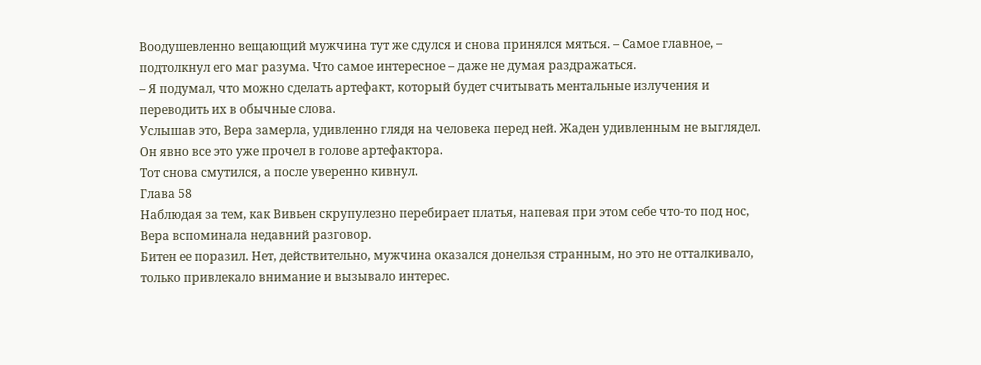Воодушевленно вещающий мужчина тут же сдулся и снова принялся мяться. – Самое главное, – подтолкнул его маг разума. Что самое интересное – даже не думая раздражаться.
– Я подумал, что можно сделать артефакт, который будет считывать ментальные излучения и переводить их в обычные слова.
Услышав это, Вера замерла, удивленно глядя на человека перед ней. Жаден удивленным не выглядел. Он явно все это уже прочел в голове артефактора.
Тот снова смутился, а после уверенно кивнул.
Глава 58
Наблюдая за тем, как Вивьен скрупулезно перебирает платья, напевая при этом себе что-то под нос, Вера вспоминала недавний разговор.
Битен ее поразил. Нет, действительно, мужчина оказался донельзя странным, но это не отталкивало, только привлекало внимание и вызывало интерес.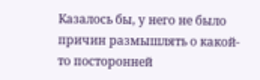Казалось бы, у него не было причин размышлять о какой-то посторонней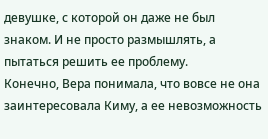девушке, с которой он даже не был знаком. И не просто размышлять, а пытаться решить ее проблему.
Конечно, Вера понимала, что вовсе не она заинтересовала Киму, а ее невозможность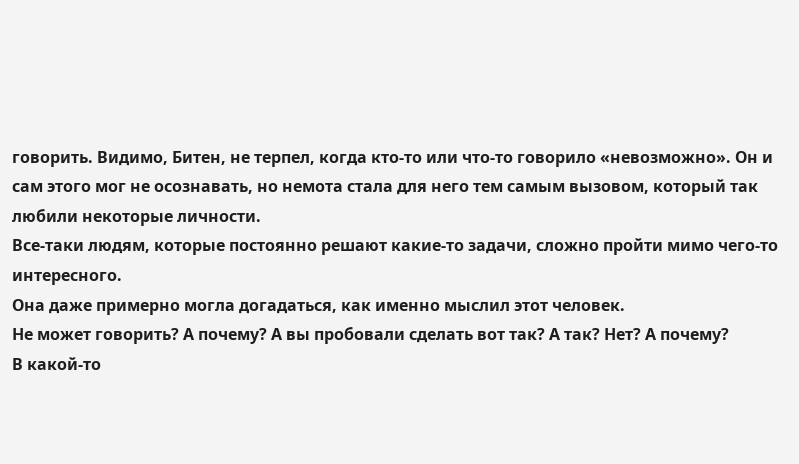говорить. Видимо, Битен, не терпел, когда кто-то или что-то говорило «невозможно». Он и сам этого мог не осознавать, но немота стала для него тем самым вызовом, который так любили некоторые личности.
Все-таки людям, которые постоянно решают какие-то задачи, сложно пройти мимо чего-то интересного.
Она даже примерно могла догадаться, как именно мыслил этот человек.
Не может говорить? А почему? А вы пробовали сделать вот так? А так? Нет? А почему?
В какой-то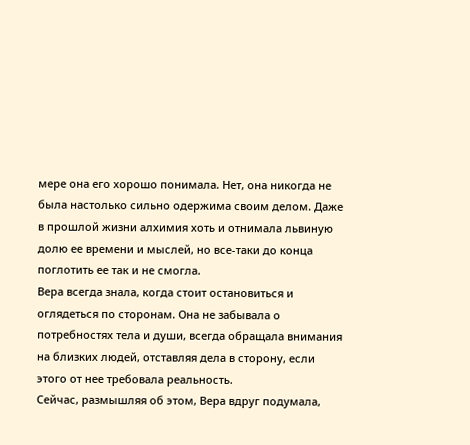мере она его хорошо понимала. Нет, она никогда не была настолько сильно одержима своим делом. Даже в прошлой жизни алхимия хоть и отнимала львиную долю ее времени и мыслей, но все-таки до конца поглотить ее так и не смогла.
Вера всегда знала, когда стоит остановиться и оглядеться по сторонам. Она не забывала о потребностях тела и души, всегда обращала внимания на близких людей, отставляя дела в сторону, если этого от нее требовала реальность.
Сейчас, размышляя об этом, Вера вдруг подумала,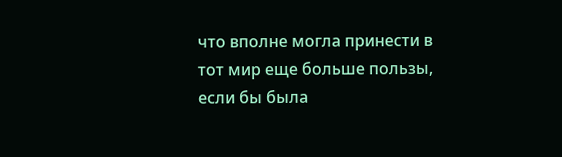что вполне могла принести в тот мир еще больше пользы, если бы была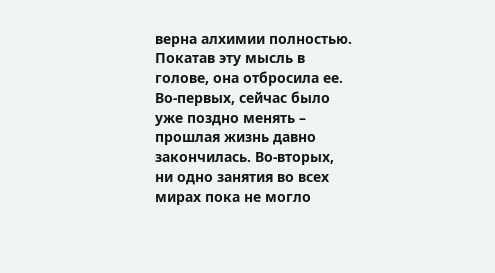верна алхимии полностью.
Покатав эту мысль в голове, она отбросила ее. Во-первых, сейчас было уже поздно менять – прошлая жизнь давно закончилась. Во-вторых, ни одно занятия во всех мирах пока не могло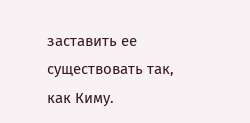заставить ее существовать так, как Киму.